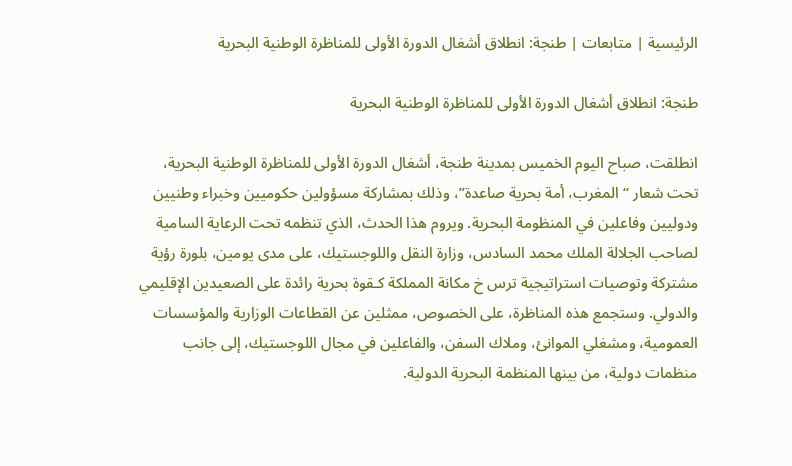الرئيسية | متابعات | طنجة: انطلاق أشغال الدورة الأولى للمناظرة الوطنية البحرية

طنجة: انطلاق أشغال الدورة الأولى للمناظرة الوطنية البحرية

انطلقت، صباح اليوم الخميس بمدينة طنجة، أشغال الدورة الأولى للمناظرة الوطنية البحرية، تحت شعار “المغرب، أمة بحرية صاعدة”، وذلك بمشاركة مسؤولين حكوميين وخبراء وطنيين ودوليين وفاعلين في المنظومة البحرية. ويروم هذا الحدث، الذي تنظمه تحت الرعاية السامية لصاحب الجلالة الملك محمد السادس، وزارة النقل واللوجستيك، على مدى يومين، بلورة رؤية مشتركة وتوصيات استراتيجية ترس خ مكانة المملكة كـقوة بحرية رائدة على الصعيدين الإقليمي والدولي. وستجمع هذه المناظرة، على الخصوص، ممثلين عن القطاعات الوزارية والمؤسسات العمومية، ومشغلي الموانئ، وملاك السفن، والفاعلين في مجال اللوجستيك، إلى جانب منظمات دولية، من بينها المنظمة البحرية الدولية.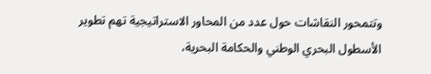وتتمحور النقاشات حول عدد من المحاور الاستراتيجية تهم تطوير الأسطول البحري الوطني والحكامة البحرية،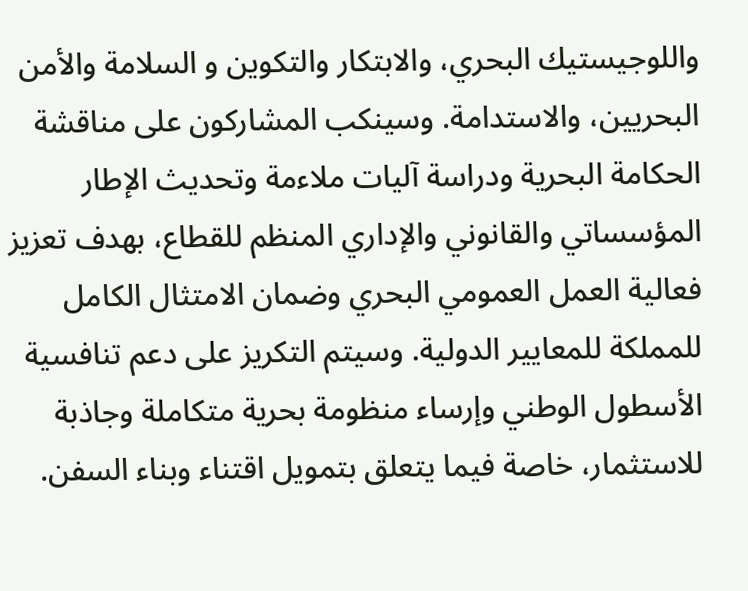واللوجيستيك البحري، والابتكار والتكوين و السلامة والأمن البحريين، والاستدامة. وسينكب المشاركون على مناقشة الحكامة البحرية ودراسة آليات ملاءمة وتحديث الإطار المؤسساتي والقانوني والإداري المنظم للقطاع، بهدف تعزيز فعالية العمل العمومي البحري وضمان الامتثال الكامل للمملكة للمعايير الدولية. وسيتم التكريز على دعم تنافسية الأسطول الوطني وإرساء منظومة بحرية متكاملة وجاذبة للاستثمار، خاصة فيما يتعلق بتمويل اقتناء وبناء السفن.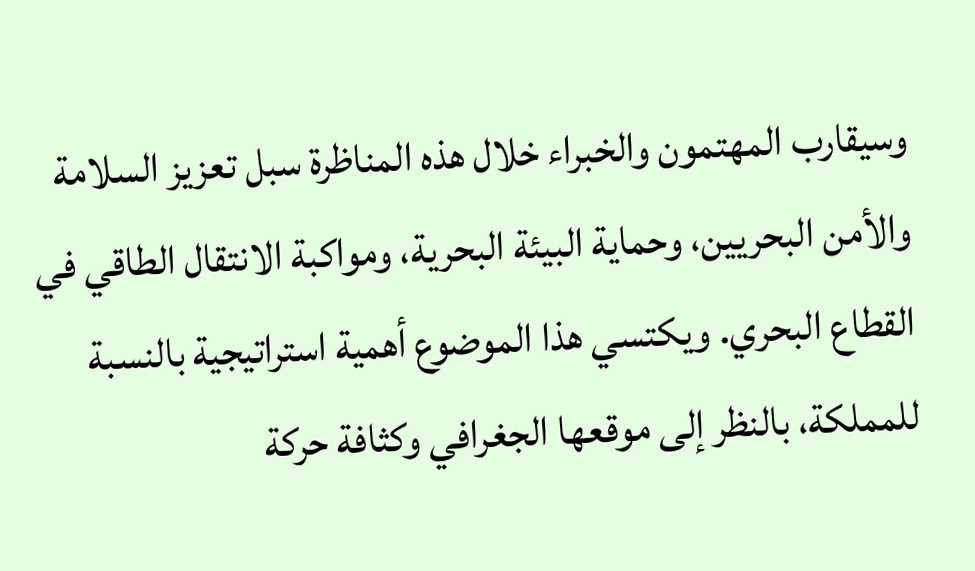وسيقارب المهتمون والخبراء خلال هذه المناظرة سبل تعزيز السلامة والأمن البحريين، وحماية البيئة البحرية، ومواكبة الانتقال الطاقي في القطاع البحري. ويكتسي هذا الموضوع أهمية استراتيجية بالنسبة للمملكة، بالنظر إلى موقعها الجغرافي وكثافة حركة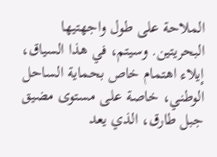الملاحة على طول واجهتيها البحريتين. وسيتم، في هذا السياق، إيلاء اهتمام خاص بحماية الساحل الوطني، خاصة على مستوى مضيق جبل طارق، الذي يعد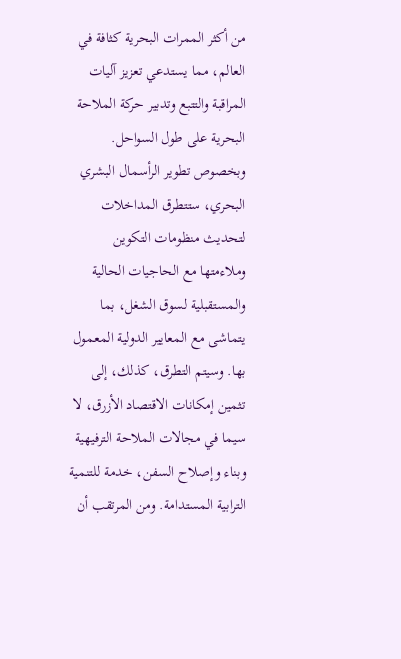من أكثر الممرات البحرية كثافة في العالم، مما يستدعي تعزيز آليات المراقبة والتتبع وتدبير حركة الملاحة البحرية على طول السواحل. وبخصوص تطوير الرأسمال البشري البحري، ستتطرق المداخلات لتحديث منظومات التكوين وملاءمتها مع الحاجيات الحالية والمستقبلية لسوق الشغل، بما يتماشى مع المعايير الدولية المعمول بها. وسيتم التطرق، كذلك، إلى تثمين إمكانات الاقتصاد الأزرق، لا سيما في مجالات الملاحة الترفيهية وبناء وإصلاح السفن، خدمة للتنمية الترابية المستدامة. ومن المرتقب أن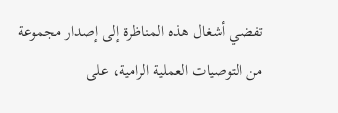تفضي أشغال هذه المناظرة إلى إصدار مجموعة من التوصيات العملية الرامية، على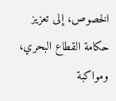الخصوص، إلى تعزيز حكامة القطاع البحري، ومواكبة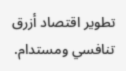تطوير اقتصاد أزرق تنافسي ومستدام.